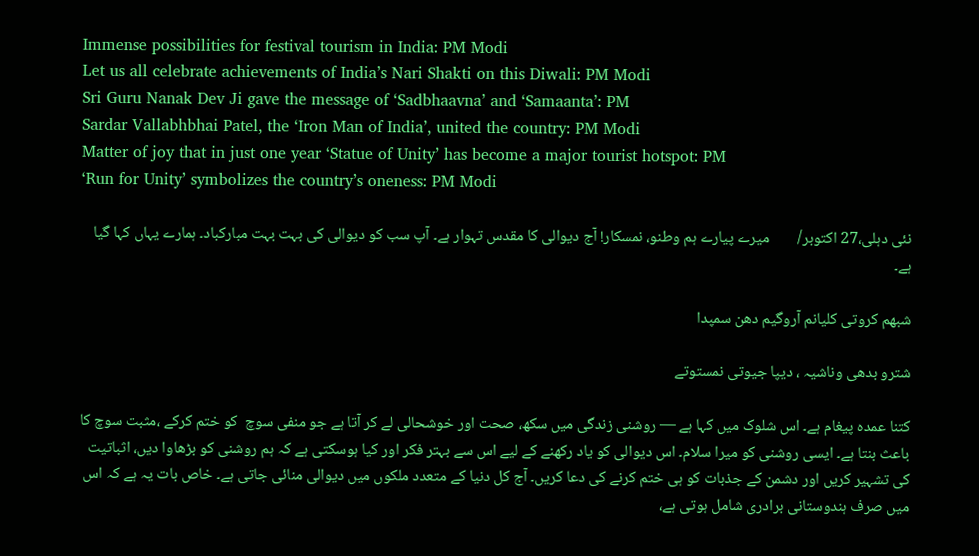Immense possibilities for festival tourism in India: PM Modi
Let us all celebrate achievements of India’s Nari Shakti on this Diwali: PM Modi
Sri Guru Nanak Dev Ji gave the message of ‘Sadbhaavna’ and ‘Samaanta’: PM
Sardar Vallabhbhai Patel, the ‘Iron Man of India’, united the country: PM Modi
Matter of joy that in just one year ‘Statue of Unity’ has become a major tourist hotspot: PM
‘Run for Unity’ symbolizes the country’s oneness: PM Modi

نئی دہلی،27 اکتوبر/        میرے پیارے ہم وطنو، نمسکار! آج دیوالی کا مقدس تہوار ہے۔ آپ سب کو دیوالی کی بہت بہت مبارکباد۔ ہمارے یہاں کہا گیا ہے۔

شبھم کروتی کلیانم آروگیم دھن سمپدا

شترو بدھی وناشیہ ، دیپا جیوتی نمستوتے

کتنا عمدہ پیغام ہے۔ اس شلوک میں کہا ہے — روشنی زندگی میں سکھ، صحت اور خوشحالی لے کر آتا ہے جو منفی سوچ  کو ختم کرکے ،مثبت سوچ کا باعث بنتا ہے۔ ایسی روشنی کو میرا سلام۔ اس دیوالی کو یاد رکھنے کے لیے اس سے بہتر فکر اور کیا ہوسکتی ہے کہ ہم روشنی کو بڑھاوا دیں، اثباتیت کی تشہیر کریں اور دشمن کے جذبات کو ہی ختم کرنے کی دعا کریں۔ آج کل دنیا کے متعدد ملکوں میں دیوالی منائی جاتی ہے۔ خاص بات یہ ہے کہ اس میں صرف ہندوستانی برادری شامل ہوتی ہے،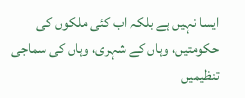ایسا نہیں ہے بلکہ اب کئی ملکوں کی حکومتیں، وہاں کے شہری، وہاں کی سماجی تنظیمیں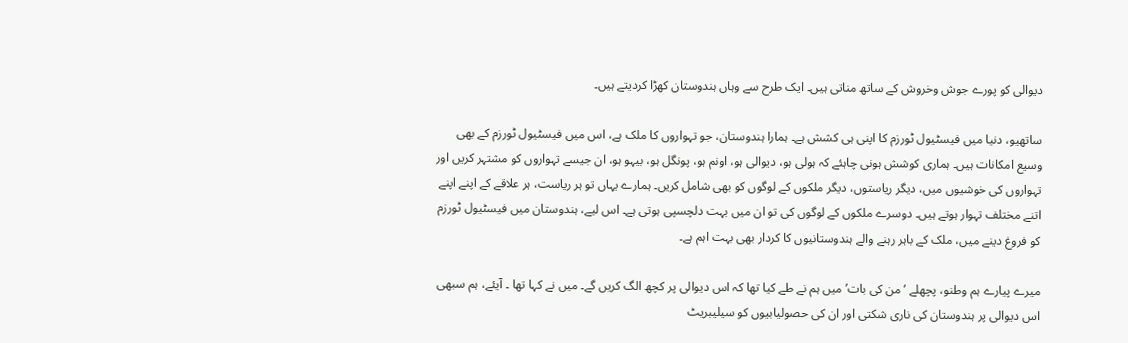دیوالی کو پورے جوش وخروش کے ساتھ مناتی ہیں۔ ایک طرح سے وہاں ہندوستان کھڑا کردیتے ہیں۔

ساتھیو، دنیا میں فیسٹیول ٹورزم کا اپنی ہی کشش ہے۔ ہمارا ہندوستان، جو تہواروں کا ملک ہے، اس میں فیسٹیول ٹورزم کے بھی وسیع امکانات ہیں۔ ہماری کوشش ہونی چاہئے کہ ہولی ہو، دیوالی ہو، اونم ہو، پونگل ہو، بیہو ہو، ان جیسے تہواروں کو مشتہر کریں اور تہواروں کی خوشیوں میں، دیگر ریاستوں، دیگر ملکوں کے لوگوں کو بھی شامل کریں۔ ہمارے یہاں تو ہر ریاست، ہر علاقے کے اپنے اپنے اتنے مختلف تہوار ہوتے ہیں۔ دوسرے ملکوں کے لوگوں کی تو ان میں بہت دلچسپی ہوتی ہے۔ اس لیے، ہندوستان میں فیسٹیول ٹورزم کو فروغ دینے میں، ملک کے باہر رہنے والے ہندوستانیوں کا کردار بھی بہت اہم ہے۔

میرے پیارے ہم وطنو، پچھلے ‘من کی بات’ میں ہم نے طے کیا تھا کہ اس دیوالی پر کچھ الگ کریں گے۔ میں نے کہا تھا ۔ آیئے، ہم سبھی اس دیوالی پر ہندوستان کی ناری شکتی اور ان کی حصولیابیوں کو سیلیبریٹ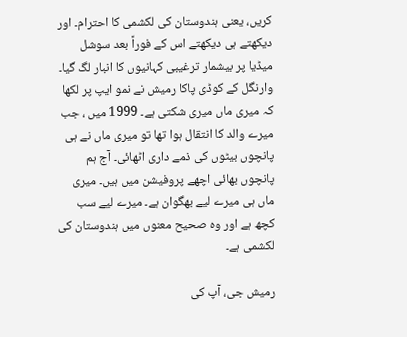کریں، یعنی ہندوستان کی لکشمی کا احترام۔ اور دیکھتے ہی دیکھتے اس کے فوراً بعد سوشل میڈیا پر بیشمار ترغیبی کہانیوں کا انبار لگ گیا۔ وارنگل کے کوڈی پاکا رمیش نے نمو ایپ پر لکھا کہ میری ماں میری شکتی ہے۔ 1999 میں ، جب میرے والد کا انتقال ہوا تھا تو میری ماں نے ہی پانچوں بیٹوں کی ذمے داری اٹھائی۔ آج ہم پانچوں بھائی اچھے پروفیشن میں ہیں۔ میری ماں ہی میرے لیے بھگوان ہے۔ میرے لیے سب کچھ ہے اور وہ صحیح معنوں میں ہندوستان کی لکشمی ہے۔

رمیش جی، آپ کی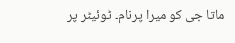ماتا جی کو میرا پرنام۔ ٹوئیٹر پر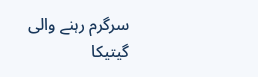سرگرم رہنے والی گیتیکا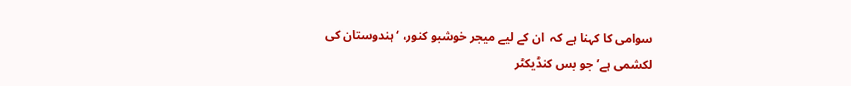سوامی کا کہنا ہے کہ  ان کے لیے میجر خوشبو کنور، ‘ہندوستان کی لکشمی ہے’ جو بس کنڈیکٹر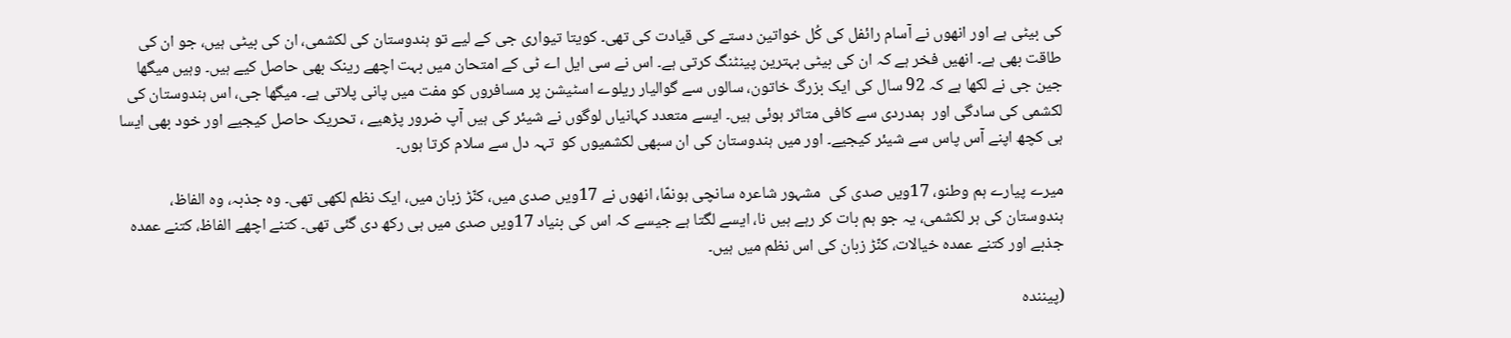کی بیٹی ہے اور انھوں نے آسام رائفل کی کُل خواتین دستے کی قیادت کی تھی۔ کویتا تیواری جی کے لیے تو ہندوستان کی لکشمی، ان کی بیٹی ہیں، جو ان کی طاقت بھی ہے۔ انھیں فخر ہے کہ ان کی بیٹی بہترین پینٹنگ کرتی ہے۔ اس نے سی ایل اے ٹی کے امتحان میں بہت اچھے رینک بھی حاصل کیے ہیں۔ وہیں میگھا جین جی نے لکھا ہے کہ 92 سال کی ایک بزرگ خاتون، سالوں سے گوالیار ریلوے اسٹیشن پر مسافروں کو مفت میں پانی پلاتی ہے۔ میگھا جی، اس ہندوستان کی لکشمی کی سادگی اور  ہمدردی سے کافی متاثر ہوئی ہیں۔ ایسے متعدد کہانیاں لوگوں نے شیئر کی ہیں آپ ضرور پڑھیے ، تحریک حاصل کیجیے اور خود بھی ایسا ہی کچھ اپنے آس پاس سے شیئر کیجیے۔ اور میں ہندوستان کی ان سبھی لکشمیوں کو  تہہ دل سے سلام کرتا ہوں۔

میرے پیارے ہم وطنو، 17ویں صدی کی  مشہور شاعرہ سانچی ہونمّا، انھوں نے 17ویں صدی میں، کنّڑ زبان میں، ایک نظم لکھی تھی۔ وہ جذبہ، وہ الفاظ، ہندوستان کی ہر لکشمی، یہ جو ہم بات کر رہے ہیں نا، ایسے لگتا ہے جیسے کہ اس کی بنیاد 17ویں صدی میں ہی رکھ دی گئی تھی۔ کتنے اچھے الفاظ، کتنے عمدہ جذبے اور کتنے عمدہ خیالات، کنّڑ زبان کی اس نظم میں ہیں۔

(پینندہ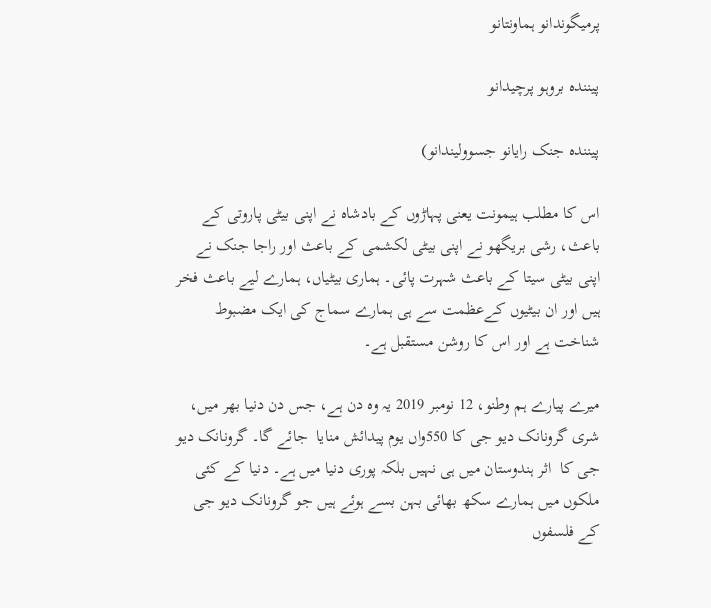پرمیگوندانو ہماونتانو

پینندہ بروہو پرچیدانو

پینندہ جنک رایانو جسوولیندانو)

اس کا مطلب ہیمونت یعنی پہاڑوں کے بادشاہ نے اپنی بیٹی پاروتی کے باعث، رشی بریگھو نے اپنی بیٹی لکشمی کے باعث اور راجا جنک نے اپنی بیٹی سیتا کے باعث شہرت پائی۔ ہماری بیٹیاں، ہمارے لیے باعث فخر ہیں اور ان بیٹیوں کےعظمت سے ہی ہمارے سماج کی ایک مضبوط شناخت ہے اور اس کا روشن مستقبل ہے۔

میرے پیارے ہم وطنو، 12 نومبر 2019 یہ وہ دن ہے، جس دن دنیا بھر میں، شری گرونانک دیو جی کا 550واں یوم پیدائش منایا  جائے گا۔ گرونانک دیو جی کا  اثر ہندوستان میں ہی نہیں بلکہ پوری دنیا میں ہے۔ دنیا کے کئی ملکوں میں ہمارے سکھ بھائی بہن بسے ہوئے ہیں جو گرونانک دیو جی کے فلسفوں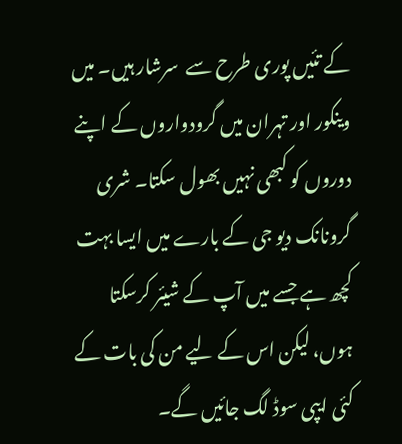کے تئیں پوری طرح سے  سرشار ہیں۔ میں وینکور اور تہران میں گرودواروں کے اپنے دوروں کو کبھی نہیں بھول سکتا۔ شری گرونانک دیو جی کے بارے میں ایسا بہت کچھ ہے جسے میں آپ کے شیئر کرسکتا ہوں، لیکن اس کے لیے من کی بات کے کئی ایپی سوڈ لگ جائیں گے۔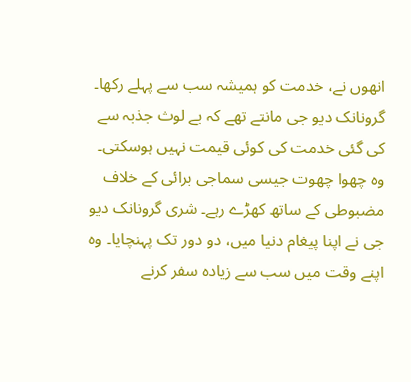انھوں نے، خدمت کو ہمیشہ سب سے پہلے رکھا۔ گرونانک دیو جی مانتے تھے کہ بے لوث جذبہ سے کی گئی خدمت کی کوئی قیمت نہیں ہوسکتی۔ وہ چھوا چھوت جیسی سماجی برائی کے خلاف مضبوطی کے ساتھ کھڑے رہے۔ شری گرونانک دیو جی نے اپنا پیغام دنیا میں، دو دور تک پہنچایا۔ وہ اپنے وقت میں سب سے زیادہ سفر کرنے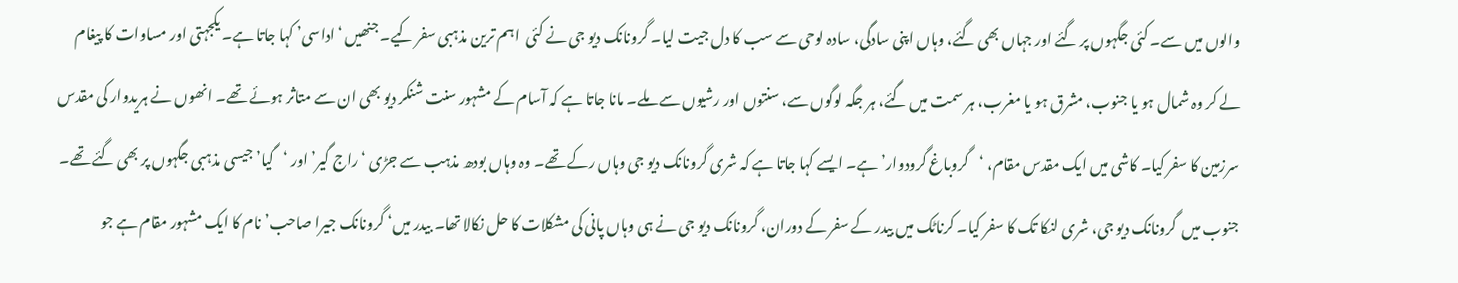والوں میں سے۔ کئی جگہوں پر گئے اور جہاں بھی گئے، وہاں اپنی سادگی، سادہ لوحی سے سب کا دل جیت لیا۔ گرونانک دیو جی نے کئی  اہم ترین مذہبی سفر کیے۔ جنھیں ‘اداسی’ کہا جاتا ہے۔ یکجہتی اور مساوات کا پیغام لے کر وہ شمال ہو یا جنوب، مشرق ہو یا مغرب، ہر سمت میں گئے، ہر جگہ لوگوں سے، سنتوں اور رشیوں سے ملے۔ مانا جاتا ہے کہ آسام کے مشہور سنت شنکر دیو بھی ان سے متاثر ہوئے تھے۔ انھوں نے ہریدوار کی مقدس سرزمین کا سفر کیا۔ کاشی میں ایک مقدس مقام، ‘گروباغ گرودوار’ ہے۔ ایسے کہا جاتا ہے کہ شری گرونانک دیو جی وہاں رکے تھے۔ وہ وہاں بودھ مذہب سے جڑی ‘راج گیر’ اور ‘گیا’ جیسی مذہبی جگہوں پر بھی گئے تھے۔ جنوب میں  گرونانک دیو جی، شری لنکا تک کا سفر کیا۔ کرناٹک میں بیدر کے سفر کے دوران، گرونانک دیو جی نے ہی وہاں پانی کی مشکلات کا حل نکالا تھا۔ بیدر میں‘ گرونانک جیرا صاحب’ نام کا ایک مشہور مقام ہے جو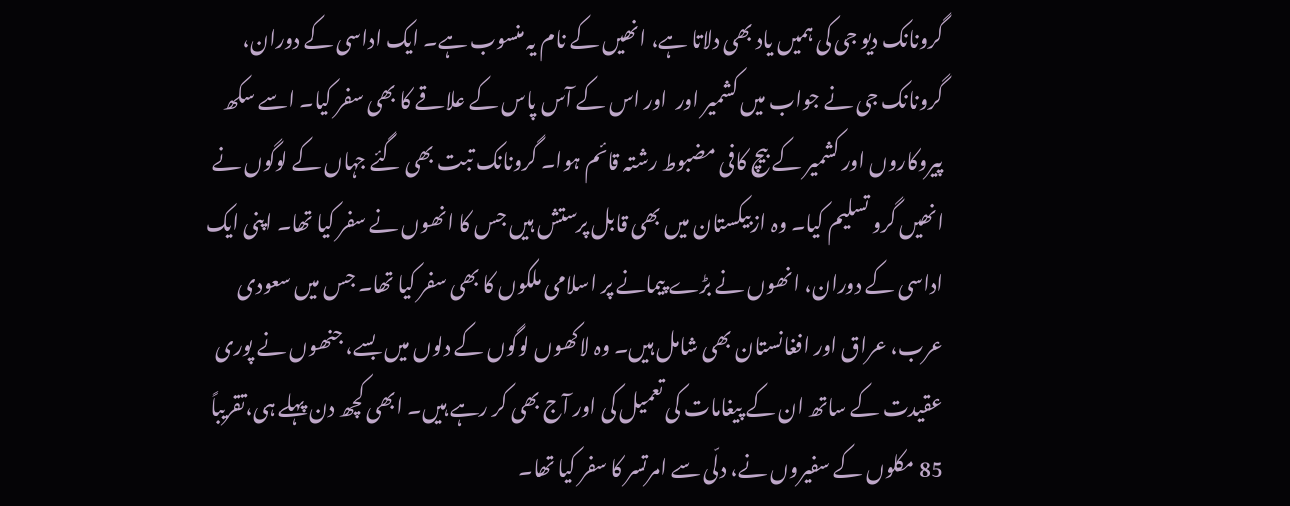گرونانک دیو جی کی ہمیں یاد بھی دلاتا ہے، انھیں کے نام یہ منسوب ہے۔ ایک اداسی کے دوران، گرونانک جی نے جواب میں کشمیر اور  اور اس کے آس پاس کے علاقے کا بھی سفر کیا۔ اسے سکھ  پیروکاروں اور کشمیر کے بیچ کافی مضبوط رشتہ قائم ہوا۔ گرونانک تبت بھی گئے جہاں کے لوگوں نے انھیں گرو تسلیم کیا۔ وہ ازبیکستان میں بھی قابل پرستش ہیں جس کا انھوں نے سفر کیا تھا۔ اپنی ایک اداسی کے دوران، انھوں نے بڑے پیمانے پر اسلامی ملکوں کا بھی سفر کیا تھا۔ جس میں سعودی عرب، عراق اور افغانستان بھی شامل ہیں۔ وہ لاکھوں لوگوں کے دلوں میں بسے، جنھوں نے پوری عقیدت کے ساتھ ان کے پیغامات کی تعمیل کی اور آج بھی کر رہے ہیں۔ ابھی کچھ دن پہلے ہی،تقریباً 85 مکلوں کے سفیروں نے، دلّی سے امرتسر کا سفر کیا تھا۔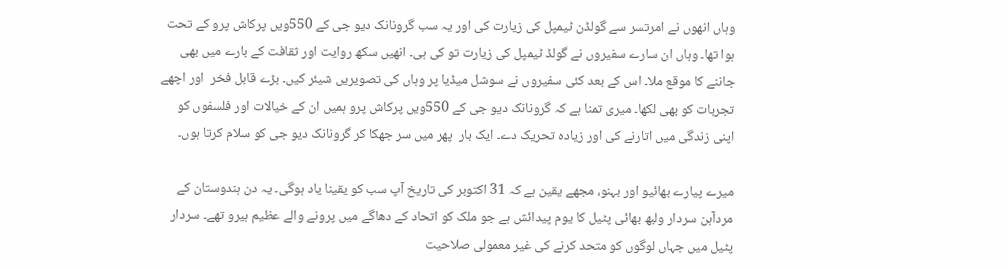وہاں انھوں نے امرتسر سے گولڈن ٹیمپل کی زیارت کی اور یہ سب گرونانک دیو جی کے 550ویں پرکاش پرو کے تحت ہوا تھا۔ وہاں ان سارے سفیروں نے گولڈ ٹیمپل کی زیارت تو کی ہی۔ انھیں سکھ روایت اور ثقافت کے بارے میں بھی جاننے کا موقع ملا۔ اس کے بعد کئی سفیروں نے سوشل میڈیا پر وہاں کی تصویریں شیئر کیں۔ بڑے قابل فخر  اور اچھے تجربات کو بھی لکھا۔ میری تمنا ہے کہ گرونانک دیو جی کے 550ویں پرکاش پرو ہمیں ان کے خیالات اور فلسفوں کو اپنی زندگی میں اتارنے کی اور زیادہ تحریک دے۔ ایک بار  پھر میں سر جھکا کر گرونانک دیو جی کو سلام کرتا ہوں۔

میرے پیارے بھائیو اور بہنو، مجھے یقین ہے کہ 31 اکتوبر کی تاریخ آپ سب کو یقینا یاد ہوگی۔ یہ دن ہندوستان کے مردآہن سردار ولبھ بھائی پٹیل کا یوم پیدائش ہے جو ملک کو اتحاد کے دھاگے میں پرونے والے عظیم ہیرو تھے۔ سردار پٹیل میں جہاں لوگوں کو متحد کرنے کی غیر معمولی صلاحیت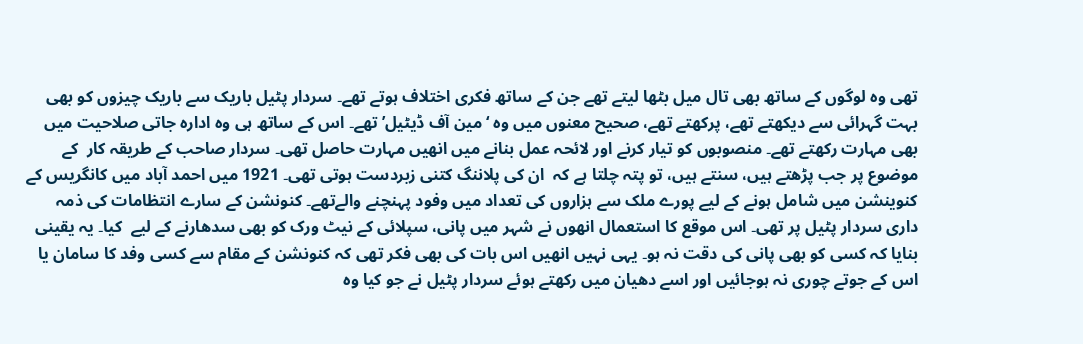تھی وہ لوگوں کے ساتھ بھی تال میل بٹھا لیتے تھے جن کے ساتھ فکری اختلاف ہوتے تھے۔ سردار پٹیل باریک سے باریک چیزوں کو بھی بہت گہرائی سے دیکھتے تھے، پرکھتے تھے، صحیح معنوں میں وہ ‘مین آف ڈیٹیل’ تھے۔ اس کے ساتھ ہی وہ ادارہ جاتی صلاحیت میں بھی مہارت رکھتے تھے۔ منصوبوں کو تیار کرنے اور لائحہ عمل بنانے میں انھیں مہارت حاصل تھی۔ سردار صاحب کے طریقہ کار  کے موضوع پر جب پڑھتے ہیں، سنتے ہیں، تو پتہ چلتا ہے کہ  ان کی پلاننگ کتنی زبردست ہوتی تھی۔ 1921 میں احمد آباد میں کانگریس کے کنوینشن میں شامل ہونے کے لیے پورے ملک سے ہزاروں کی تعداد میں وفود پہنچنے والےتھے۔ کنونشن کے سارے انتظامات کی ذمہ داری سردار پٹیل پر تھی۔ اس موقع کا استعمال انھوں نے شہر میں پانی، سپلائی کے نیٹ ورک کو بھی سدھارنے کے لیے  کیا۔ یہ یقینی بنایا کہ کسی کو بھی پانی کی دقت نہ ہو۔ یہی نہیں انھیں اس بات کی بھی فکر تھی کہ کنونشن کے مقام سے کسی وفد کا سامان یا اس کے جوتے چوری نہ ہوجائیں اور اسے دھیان میں رکھتے ہوئے سردار پٹیل نے جو کیا وہ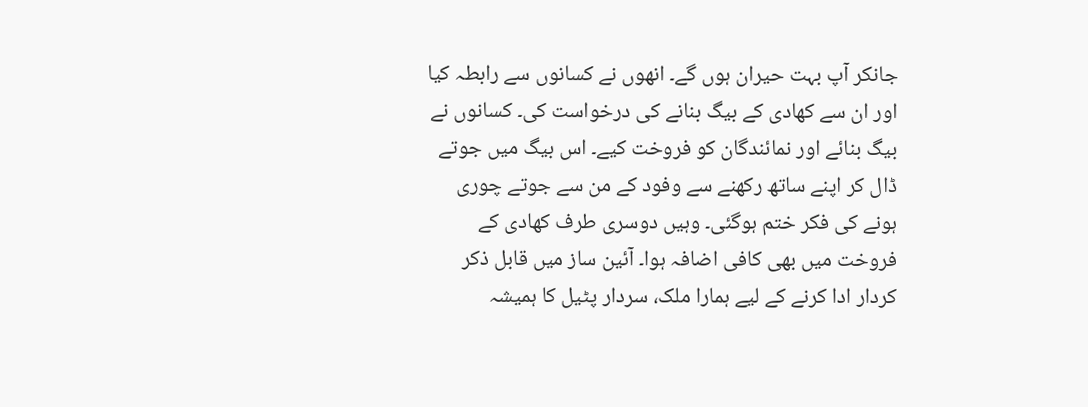جانکر آپ بہت حیران ہوں گے۔ انھوں نے کسانوں سے رابطہ کیا اور ان سے کھادی کے بیگ بنانے کی درخواست کی۔ کسانوں نے بیگ بنائے اور نمائندگان کو فروخت کیے۔ اس بیگ میں جوتے ڈال کر اپنے ساتھ رکھنے سے وفود کے من سے جوتے چوری ہونے کی فکر ختم ہوگئی۔ وہیں دوسری طرف کھادی کے فروخت میں بھی کافی اضافہ ہوا۔ آئین ساز میں قابل ذکر کردار ادا کرنے کے لیے ہمارا ملک، سردار پٹیل کا ہمیشہ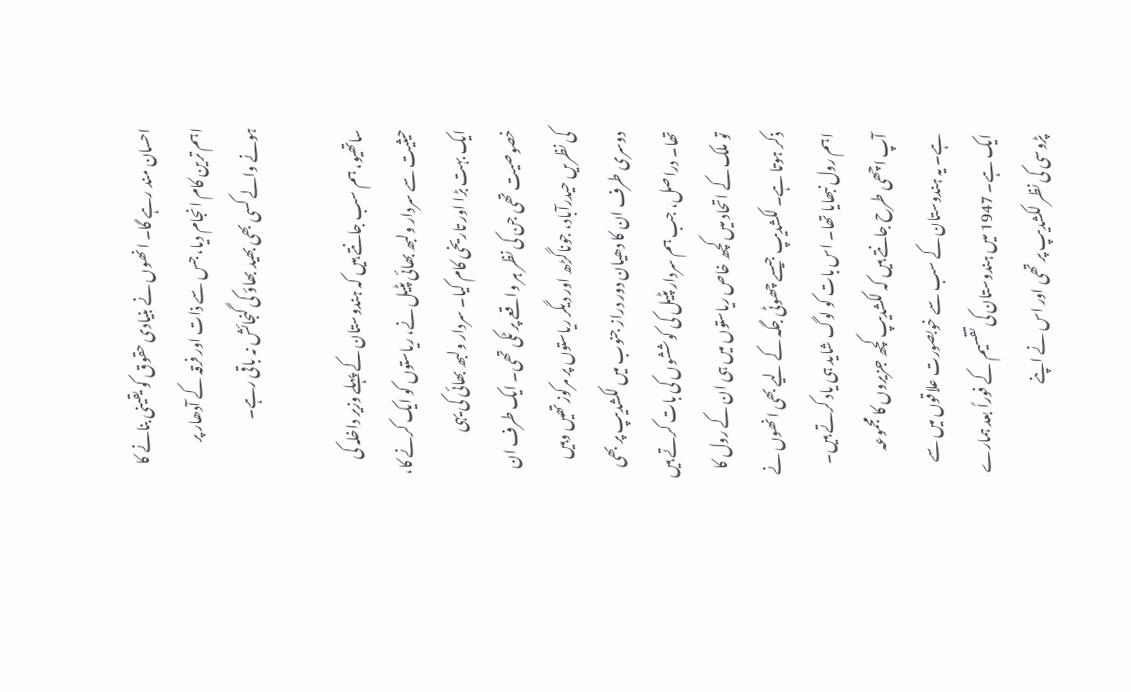احسان مند رہے گا۔ انھوں نے بنیادی حقوق کو یقینی بنانے کا اہم ترین کام انجام دیا، جس سے ذات اور فرقہ کے آدھار پر ہونے والے کسی بھی بھید بھاؤ کی گنجائش نہ باقی رہے۔

ساتھیو، ہم سب جانتے ہیں کہ ہندوستان کے پہلے وزیر داخلہ کی حیثیت سے سردار ولبھ بھائی پٹیل نے، ریاستوں کو ایک کرنے کا، ایک بہت بڑا اور تاریخی کام کیا۔ سردار ولبھ بھائی کی یہی خصوصیت تھی جن کی نظر ہر واقعے پر ٹکی تھی۔ ایک طرف ان کی نظریں حیدرآباد، جوناگڑھ اور دیگر ریاستوں پر مرکوز تھیں وہیں دوسری طرف ان کا دھیان دور دراز جنوب میں لکشدیپ پر بھی تھا۔ دراصل، جب ہم سردار پٹیل کی کوششوں کی بات کرتے ہیں تو ملک کے اتحاد میں کچھ خاص ریاستوں میں ہی ان کے رول کا ذکر ہوتا ہے۔ لکشدیپ جیسے چھوٹی جگہ کے لیے بھی انھوں نے اہم رول نبھایا تھا۔ اس بات کو لوگ شاید ہی یاد کرتے ہیں۔ آپ اچھی طرح جانتے ہیں کہ لکشدیپ کچھ جزیروں کا مجموعہ ہے۔ یہ ہندوستان کے سب سے خوبصورت علاقوں میں سے ایک ہے۔ 1947 میں ہندوستان کی تقسیم کے فوراً بعد ہمارے پڑوسی کی نظر لکشدیپ پر تھی اور اس نے اپنے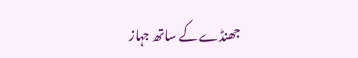جھنڈے کے ساتھ جہاز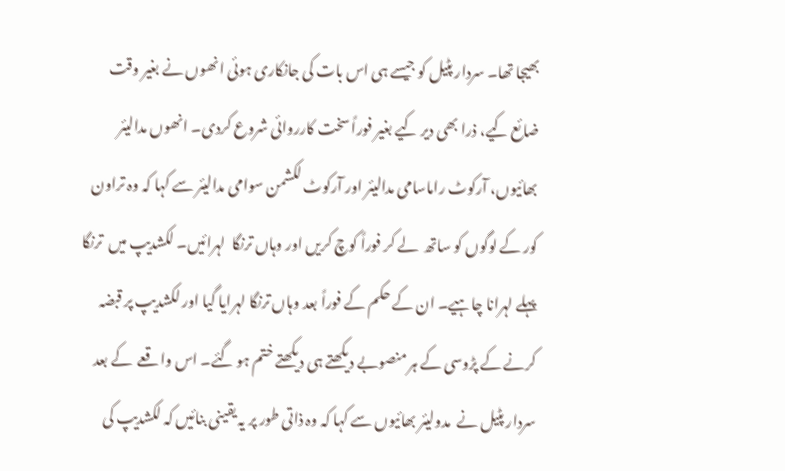بھیجا تھا۔ سردار پٹیل کو جیسے ہی اس بات کی جانکاری ہوئی انھوں نے بغیر وقت ضائع کیے، ذرا بھی دیر کیے بغیر فوراً سخت کارروائی شروع کردی۔ انھوں مدالیئر بھائیوں، آرکوٹ راماسامی مدالیئر اور آرکوٹ لکشمن سوامی مدالیئر سے کہا کہ وہ تراون کور کے لوگوں کو ساتھ  لے کر فوراً کوچ کریں اور وہاں ترنگا  لہرائیں۔ لکشدیپ میں  ترنگا پہلے لہرانا چاہیے۔ ان کے حکم کے فوراً بعد وہاں ترنگا لہرایا گیا اور لکشدیپ پر قبضہ کرنے کے پڑوسی کے ہر منصوبے دیکھتے ہی دیکھتے ختم ہو گئے۔ اس واقعے  کے بعد سردار پٹیل نے  مدولیئر بھائیوں سے کہا کہ وہ ذاتی طور پر یہ یقینی بنائیں کہ لکشدیپ کی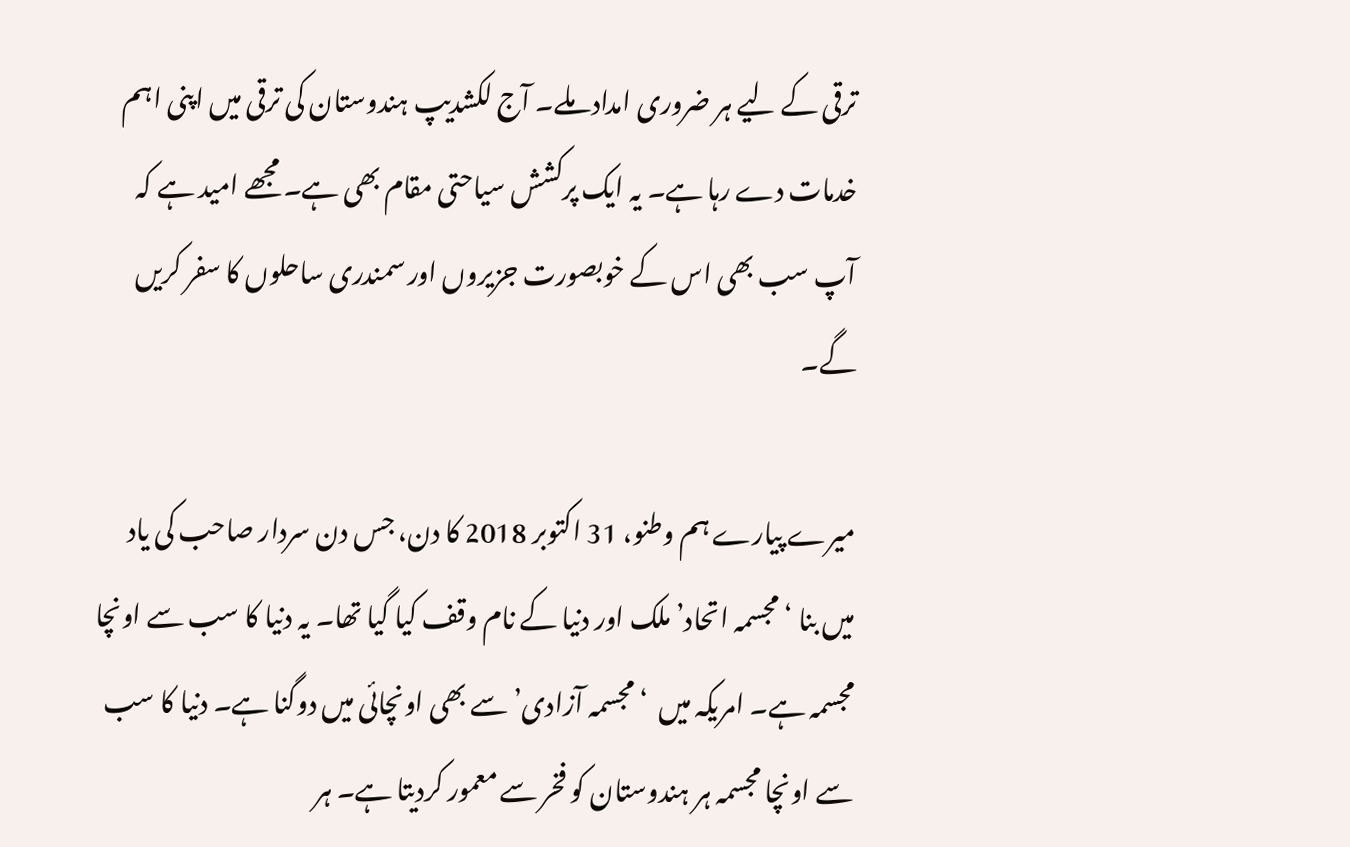ترقی کے لیے ہر ضروری امداد ملے۔ آج لکشدیپ ہندوستان کی ترقی میں اپنی اہم خدمات دے رہا ہے۔ یہ ایک پرکشش سیاحتی مقام بھی ہے۔ مجھے امید ہے کہ آپ سب بھی اس کے خوبصورت جزیروں اور سمندری ساحلوں کا سفر کریں گے۔

میرے پیارے ہم وطنو، 31 اکتوبر 2018 کا دن، جس دن سردار صاحب کی یاد میں بنا ‘مجسمہ اتحاد’ ملک اور دنیا کے نام وقف کیا گیا تھا۔ یہ دنیا کا سب سے اونچا مجسمہ ہے۔ امریکہ میں  ‘مجسمہ آزادی’ سے بھی اونچائی میں دوگنا ہے۔ دنیا کا سب سے اونچا مجسمہ ہر ہندوستان کو فخر سے معمور کردیتا ہے۔ ہر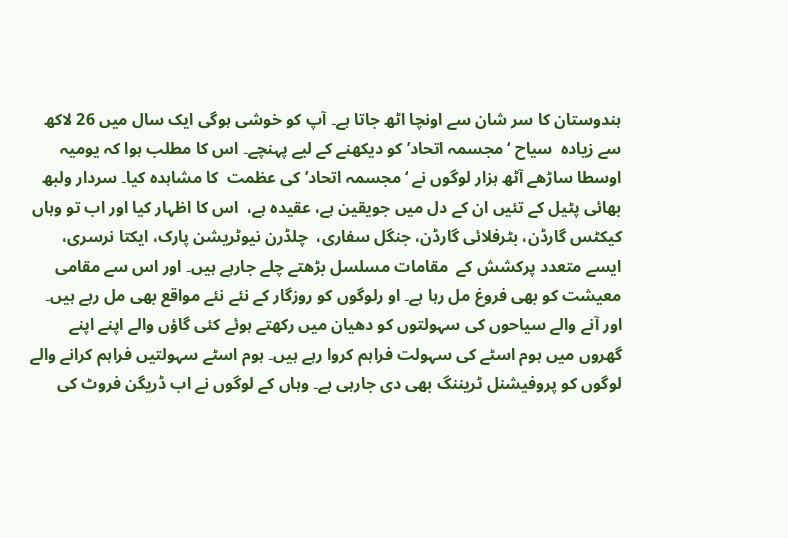ہندوستان کا سر شان سے اونچا اٹھ جاتا ہے۔ آپ کو خوشی ہوگی ایک سال میں 26 لاکھ سے زیادہ  سیاح ‘مجسمہ اتحاد’ کو دیکھنے کے لیے پہنچے۔ اس کا مطلب ہوا کہ یومیہ اوسطا ساڑھے آٹھ ہزار لوگوں نے ‘مجسمہ اتحاد’ کی عظمت  کا مشاہدہ کیا۔ سردار ولبھ بھائی پٹیل کے تئیں ان کے دل میں جویقین ہے، عقیدہ ہے،  اس کا اظہار کیا اور اب تو وہاں کیکٹس گارڈن، بٹرفلائی گارڈن، جنگل سفاری،  چلڈرن نیوٹریشن پارک، ایکتا نرسری، ایسے متعدد پرکشش کے  مقامات مسلسل بڑھتے چلے جارہے ہیں۔ اور اس سے مقامی معیشت کو بھی فروغ مل رہا ہے۔ او رلوگوں کو روزگار کے نئے نئے مواقع بھی مل رہے ہیں۔ اور آنے والے سیاحوں کی سہولتوں کو دھیان میں رکھتے ہوئے کئی گاؤں والے اپنے اپنے گھروں میں ہوم اسٹے کی سہولت فراہم کروا رہے ہیں۔ ہوم اسٹے سہولتیں فراہم کرانے والے لوگوں کو پروفیشنل ٹریننگ بھی دی جارہی ہے۔ وہاں کے لوگوں نے اب ڈریگن فروٹ کی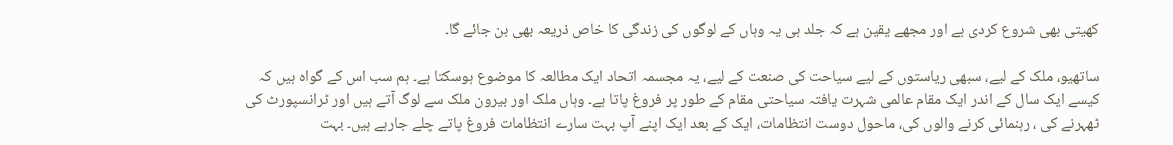کھیتی بھی شروع کردی ہے اور مجھے یقین ہے کہ جلد ہی یہ وہاں کے لوگوں کی زندگی کا خاص ذریعہ بھی بن جائے گا۔

ساتھیو، ملک کے لیے، سبھی ریاستوں کے لیے سیاحت کی صنعت کے لیے، یہ مجسمہ اتحاد ایک مطالعہ کا موضوع ہوسکتا ہے۔ ہم سب اس کے گواہ ہیں کہ کیسے ایک سال کے اندر ایک مقام عالمی شہرت یافتہ سیاحتی مقام کے طور پر فروغ پاتا ہے۔ وہاں ملک اور بیرون ملک سے لوگ آتے ہیں اور ٹرانسپورٹ کی ٹھہرنے کی ، رہنمائی کرنے والوں کی، ماحول دوست انتظامات، ایک کے بعد ایک اپنے آپ بہت سارے انتظامات فروغ پاتے چلے جارہے ہیں۔ بہت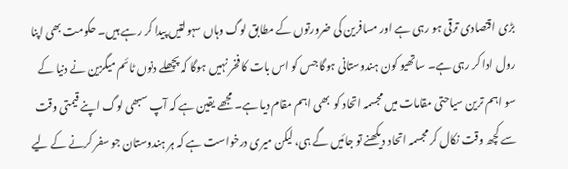بڑی اقتصادی ترقی ہو رہی ہے اور مسافرین کی ضرورتوں کے مطابق لوگ وہاں سہولتیں پیدا کر رہے ہیں۔ حکومت بھی اپنا رول ادا کر رہی ہے۔ ساتھیو کون ہندوستانی ہوگا جس کو اس بات کا فخر نہیں ہوگا کہ پچھلے دنوں ٹائم میگزین نے دنیا کے سو اہم ترین سیاحتی مقامات میں مجسمہ اتحاد کو  بھی اہم مقام دیا ہے۔ مجھے یقین ہے کہ آپ سبھی لوگ اپنے قیمتی وقت  سے کچھ وقت نکال کر مجسمہ اتحاد دیکھنے تو جائیں گے ہی، لیکن میری درخواست ہے کہ ہر ہندوستان جو سفر کرنے کے لیے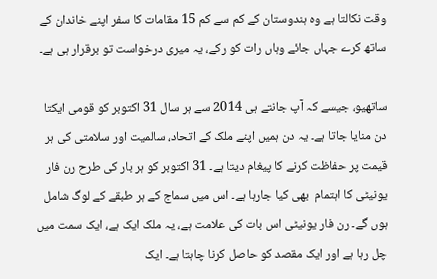وقت نکالتا ہے وہ ہندوستان کے کم سے کم 15 مقامات کا سفر اپنے خاندان کے ساتھ کرے جہاں جائے وہاں رات کو رکے، یہ میری درخواست تو برقرار ہی ہے۔

ساتھیو، جیسے کہ آپ جانتے ہی 2014 سے ہر سال 31 اکتوبر کو قومی ایکتا دن منایا جاتا ہے۔ یہ دن ہمیں اپنے ملک کے اتحاد، سالمیت اور سلامتی کی ہر قیمت پر حفاظت کرنے کا پیغام دیتا ہے۔ 31 اکتوبر کو ہر بار کی طرح رن فار یونیٹی کا اہتمام  بھی کیا جارہا ہے۔ اس میں سماج کے ہر طبقے کے لوگ شامل ہوں گے۔ رن فار یونیٹی اس بات کی علامت ہے، یہ ملک ایک ہے، ایک سمت میں چل رہا ہے اور ایک مقصد کو حاصل کرنا چاہتا ہے۔ ایک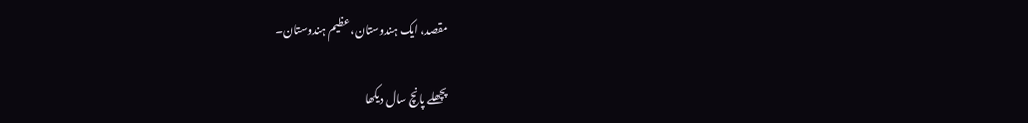مقصد، ایک ہندوستان، عظیم ہندوستان۔

پچھلے پانچ سال دیکھا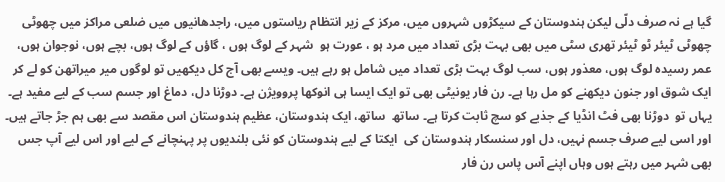گیا ہے نہ صرف دلّی لیکن ہندوستان کے سیکڑوں شہروں میں، مرکز کے زیر انتظام ریاستوں میں، راجدھانیوں میں ضلعی مراکز میں چھوٹی چھوٹی ٹیئر ٹو ٹیئر تھری سٹی میں بھی بہت بڑی تعداد میں مرد ہو ، عورت ہو  شہر کے لوگ ہوں ، گاؤں کے لوگ ہوں، بچے ہوں، نوجوان ہوں، عمر رسیدہ لوگ ہوں، معذور ہوں، سب لوگ بہت بڑی تعداد میں شامل ہو رہے ہیں۔ ویسے بھی آج کل دیکھیں تو لوگوں میر میراتھن کو لے کر ایک شوق اور جنون دیکھنے کو مل رہا ہے۔ رن فار یونیٹی بھی تو ایک ایسا ہی انوکھا پروویژن ہے۔ دوڑنا دل، دماغ اور جسم سب کے لیے مفید ہے۔ یہاں تو  دوڑنا بھی فٹ انڈیا کے جذبے کو سچ ثابت کرتا ہے۔ ساتھ  ساتھ، ایک ہندوستان، عظیم ہندوستان اس مقصد سے بھی ہم جڑ جاتے ہیں۔ اور اسی لیے صرف جسم نہیں، دل اور سنسکار ہندوستان کی  ایکتا کے لیے ہندوستان کو نئی بلندیوں پر پہنچانے کے لیے اور اس لیے آپ جس بھی شہر میں رہتے ہوں وہاں اپنے آس پاس رن فار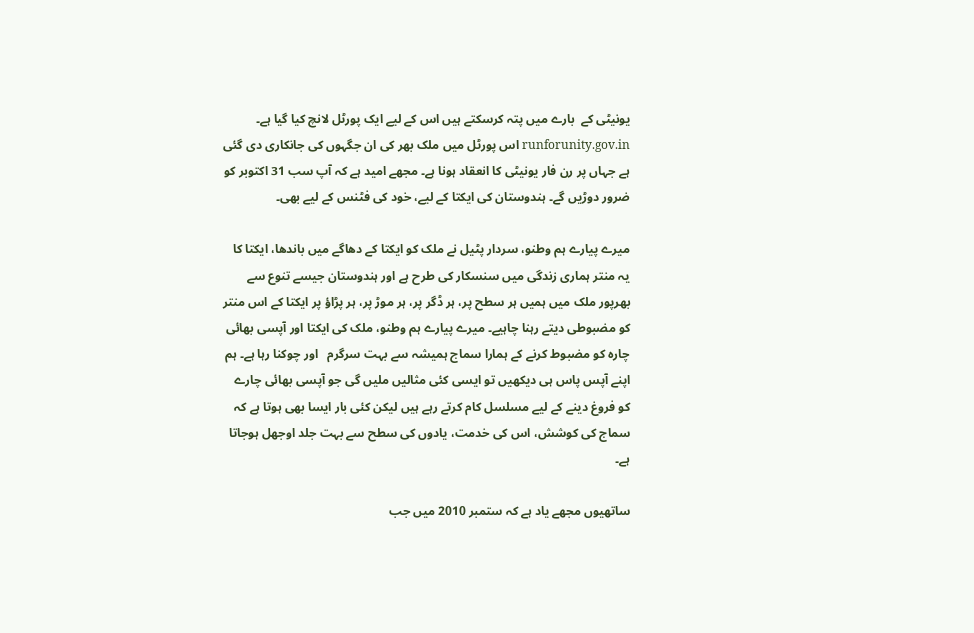یونیٹی کے  بارے میں پتہ کرسکتے ہیں اس کے لیے ایک پورٹل لانچ کیا گیا ہے۔ runforunity.gov.in اس پورٹل میں ملک بھر کی ان جگہوں کی جانکاری دی گئی ہے جہاں پر رن فار یونیٹی کا انعقاد ہونا ہے۔ مجھے امید ہے کہ آپ سب 31 اکتوبر کو ضرور دوڑیں گے۔ ہندوستان کی ایکتا کے لیے، خود کی فٹنس کے لیے بھی۔

میرے پیارے ہم وطنو، سردار پٹیل نے ملک کو ایکتا کے دھاگے میں باندھا، ایکتا کا یہ منتر ہماری زندگی میں سنسکار کی طرح ہے اور ہندوستان جیسے تنوع سے بھرپور ملک میں ہمیں ہر سطح پر، ہر ڈگر پر، ہر موڑ پر، ہر پڑاؤ پر ایکتا کے اس منتر کو مضبوطی دیتے رہنا چاہیے۔ میرے پیارے ہم وطنو، ملک کی ایکتا اور آپسی بھائی چارہ کو مضبوط کرنے کے ہمارا سماج ہمیشہ سے بہت سرگرم   اور چوکنا رہا ہے۔ ہم  اپنے آپس پاس ہی دیکھیں تو ایسی کئی مثالیں ملیں گی جو آپسی بھائی چارے کو فروغ دینے کے لیے مسلسل کام کرتے رہے ہیں لیکن کئی بار ایسا بھی ہوتا ہے کہ سماج کی کوشش، اس کی خدمت، یادوں کی سطح سے بہت جلد اوجھل ہوجاتا ہے۔

ساتھیوں مجھے یاد ہے کہ ستمبر 2010 میں جب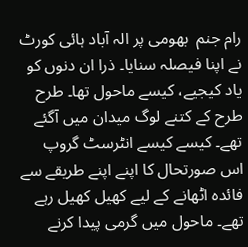رام جنم  بھومی پر الہ آباد ہائی کورٹ نے اپنا فیصلہ سنایا۔ ذرا ان دنوں کو یاد کیجیے، کیسے ماحول تھا۔ طرح طرح کے کتنے لوگ میدان میں آگئے تھے۔ کیسے کیسے انٹرسٹ گروپ اس صورتحال کا اپنے اپنے طریقے سے فائدہ اٹھانے کے لیے کھیل کھیل رہے تھے۔ ماحول میں گرمی پیدا کرنے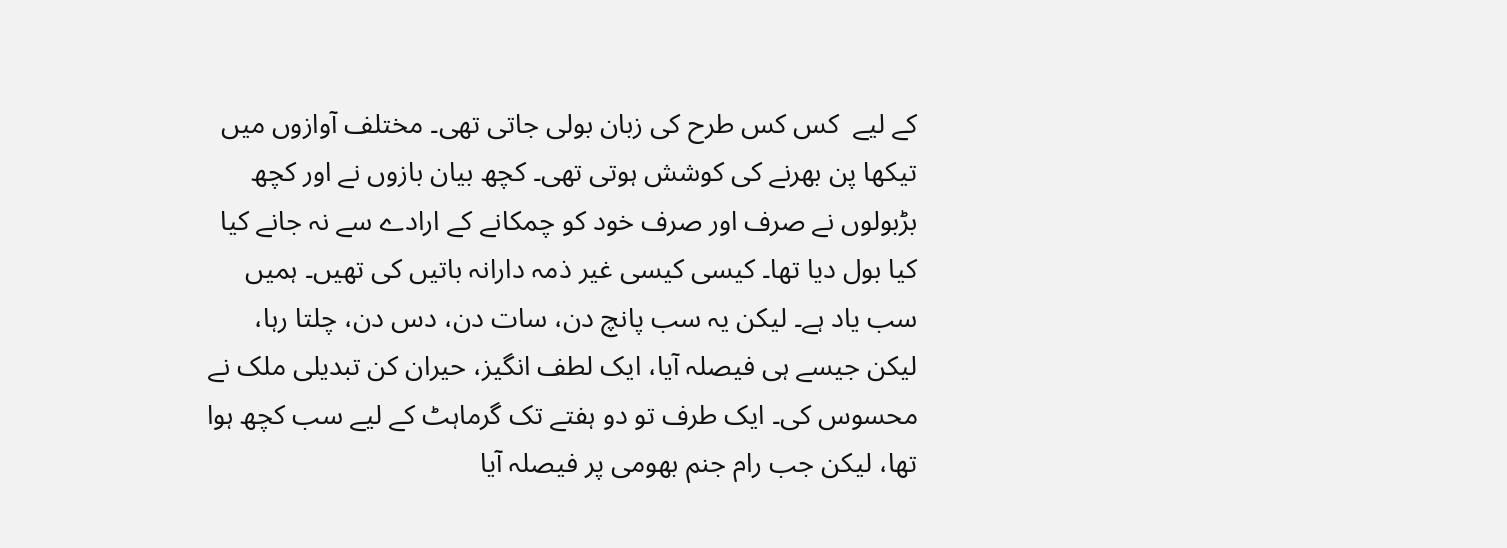کے لیے  کس کس طرح کی زبان بولی جاتی تھی۔ مختلف آوازوں میں تیکھا پن بھرنے کی کوشش ہوتی تھی۔ کچھ بیان بازوں نے اور کچھ بڑبولوں نے صرف اور صرف خود کو چمکانے کے ارادے سے نہ جانے کیا کیا بول دیا تھا۔ کیسی کیسی غیر ذمہ دارانہ باتیں کی تھیں۔ ہمیں سب یاد ہے۔ لیکن یہ سب پانچ دن، سات دن، دس دن، چلتا رہا، لیکن جیسے ہی فیصلہ آیا، ایک لطف انگیز، حیران کن تبدیلی ملک نے محسوس کی۔ ایک طرف تو دو ہفتے تک گرماہٹ کے لیے سب کچھ ہوا تھا، لیکن جب رام جنم بھومی پر فیصلہ آیا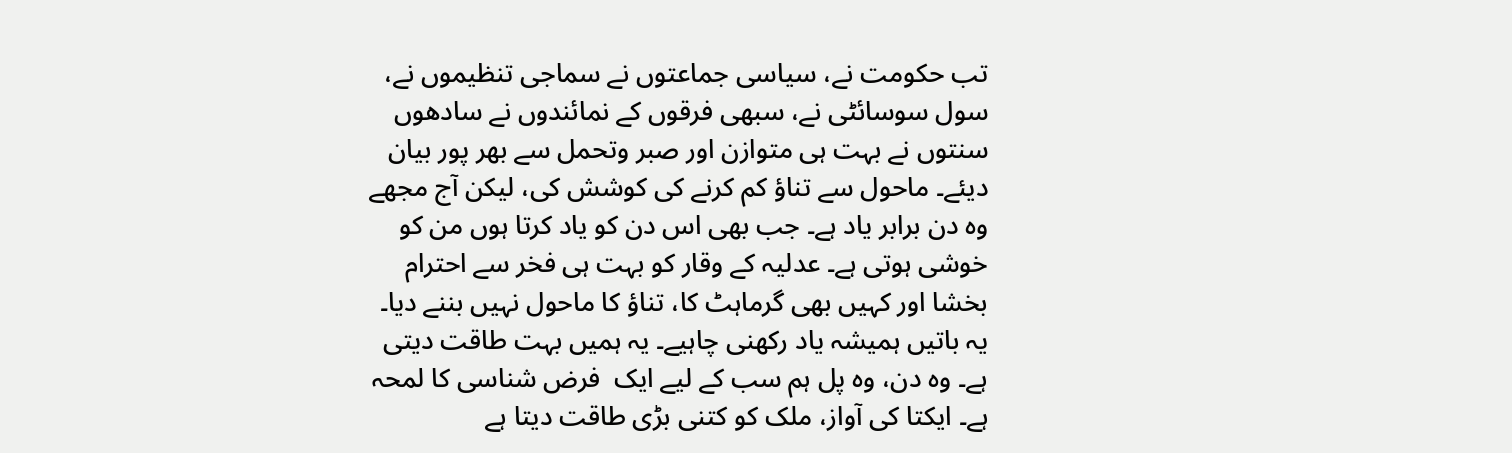تب حکومت نے، سیاسی جماعتوں نے سماجی تنظیموں نے، سول سوسائٹی نے، سبھی فرقوں کے نمائندوں نے سادھوں سنتوں نے بہت ہی متوازن اور صبر وتحمل سے بھر پور بیان دیئے۔ ماحول سے تناؤ کم کرنے کی کوشش کی، لیکن آج مجھے وہ دن برابر یاد ہے۔ جب بھی اس دن کو یاد کرتا ہوں من کو خوشی ہوتی ہے۔ عدلیہ کے وقار کو بہت ہی فخر سے احترام بخشا اور کہیں بھی گرماہٹ کا، تناؤ کا ماحول نہیں بننے دیا۔ یہ باتیں ہمیشہ یاد رکھنی چاہیے۔ یہ ہمیں بہت طاقت دیتی ہے۔ وہ دن، وہ پل ہم سب کے لیے ایک  فرض شناسی کا لمحہ ہے۔ ایکتا کی آواز، ملک کو کتنی بڑی طاقت دیتا ہے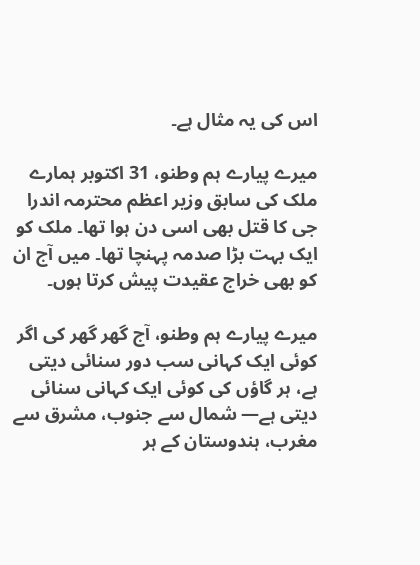اس کی یہ مثال ہے۔

میرے پیارے ہم وطنو، 31 اکتوبر ہمارے ملک کی سابق وزیر اعظم محترمہ اندرا جی کا قتل بھی اسی دن ہوا تھا۔ ملک کو ایک بہت بڑا صدمہ پہنچا تھا۔ میں آج ان کو بھی خراج عقیدت پیش کرتا ہوں۔

میرے پیارے ہم وطنو، آج گھر گھر کی اگر کوئی ایک کہانی سب دور سنائی دیتی ہے، ہر گاؤں کی کوئی ایک کہانی سنائی دیتی ہے— شمال سے جنوب، مشرق سے مغرب، ہندوستان کے ہر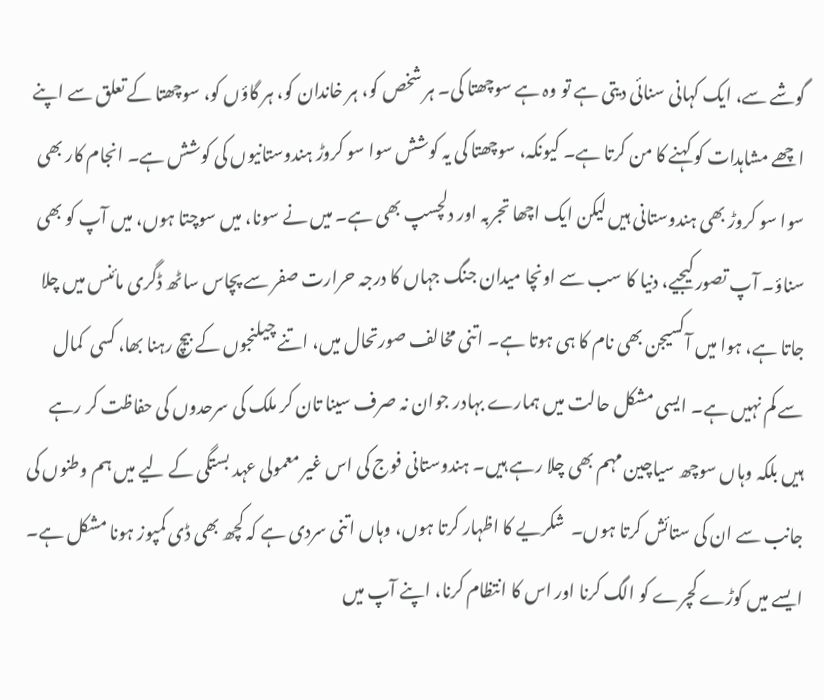گوشے سے، ایک کہانی سنائی دیتی ہے تو وہ ہے سوچھتا کی۔ ہر شخص کو، ہر خاندان کو، ہر گاؤں کو، سوچھتا کے تعلق سے اپنے اچھے مشاہدات کو کہنے کا من کرتا ہے۔ کیونکہ، سوچھتا کی یہ کوشش سوا سو کروڑ ہندوستانیوں کی کوشش ہے۔ انجام کار بھی سوا سو کروڑ بھی ہندوستانی ہیں لیکن ایک اچھا تجربہ اور دلچسپ بھی ہے۔ میں نے سونا، میں سوچتا ہوں، میں آپ کو بھی سناؤ۔ آپ تصور کیجیے، دنیا کا سب سے اونچا میدان جنگ جہاں کا درجہ حرارت صفر سے پچاس ساٹھ ڈگری مائنس میں چلا جاتا ہے، ہوا میں آکسیجن بھی نام کا ہی ہوتا ہے۔ اتنی مخالف صورتحال میں، اتنے چیلنجوں کے بیچ رہنا بھا، کسی  کمال سے کم نہیں ہے۔ ایسی مشکل حالت میں ہمارے بہادر جوان نہ صرف سینا تان کر ملک کی سرحدوں کی حفاظت کر رہے ہیں بلکہ وہاں سوچھ سیاچین مہم بھی چلا رہے ہیں۔ ہندوستانی فوج کی اس غیر معمولی عہد بستگی کے لیے میں ہم وطنوں کی جانب سے ان کی ستائش کرتا ہوں۔  شکریے کا اظہار کرتا ہوں، وہاں اتنی سردی ہے کہ کچھ بھی ڈی کمپوز ہونا مشکل ہے۔ ایسے میں کوڑے کچرے کو الگ کرنا اور اس کا انتظام کرنا، اپنے آپ میں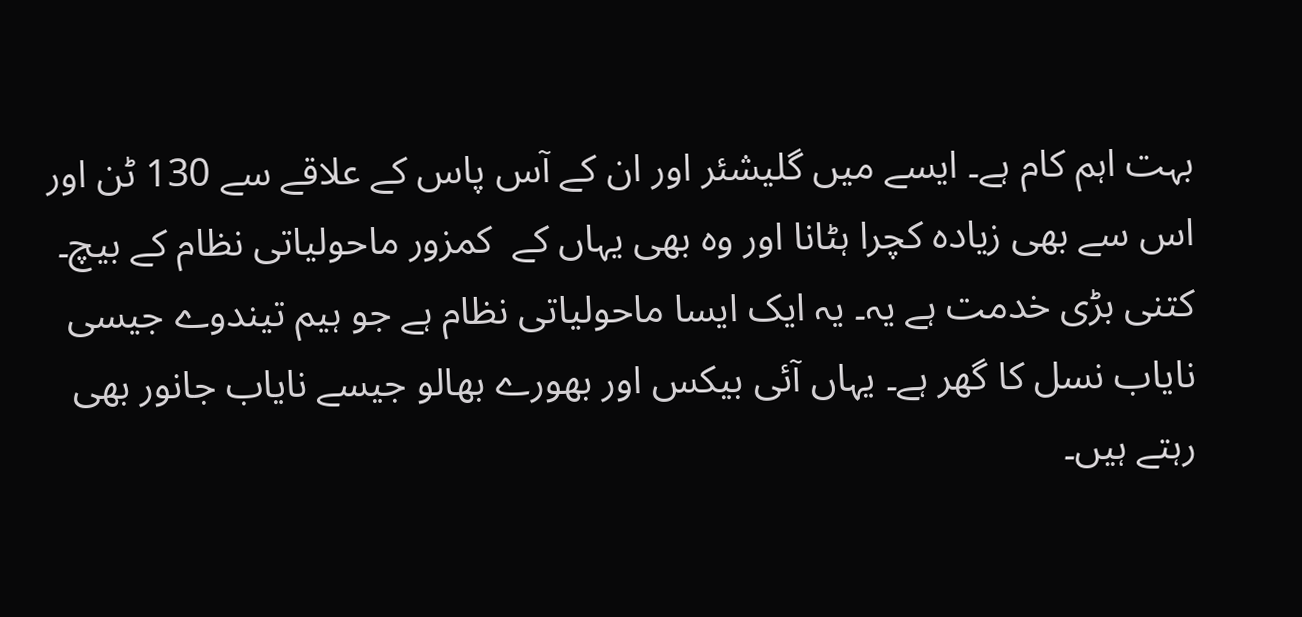بہت اہم کام ہے۔ ایسے میں گلیشئر اور ان کے آس پاس کے علاقے سے 130 ٹن اور اس سے بھی زیادہ کچرا ہٹانا اور وہ بھی یہاں کے  کمزور ماحولیاتی نظام کے بیچ۔ کتنی بڑی خدمت ہے یہ۔ یہ ایک ایسا ماحولیاتی نظام ہے جو ہیم تیندوے جیسی نایاب نسل کا گھر ہے۔ یہاں آئی بیکس اور بھورے بھالو جیسے نایاب جانور بھی رہتے ہیں۔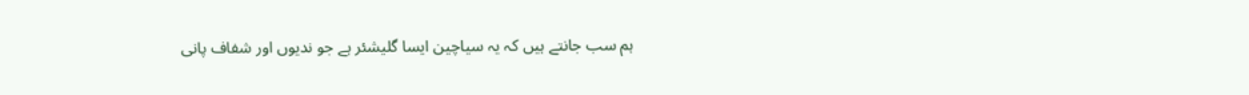ہم سب جانتے ہیں کہ یہ سیاچین ایسا گلیشئر ہے جو ندیوں اور شفاف پانی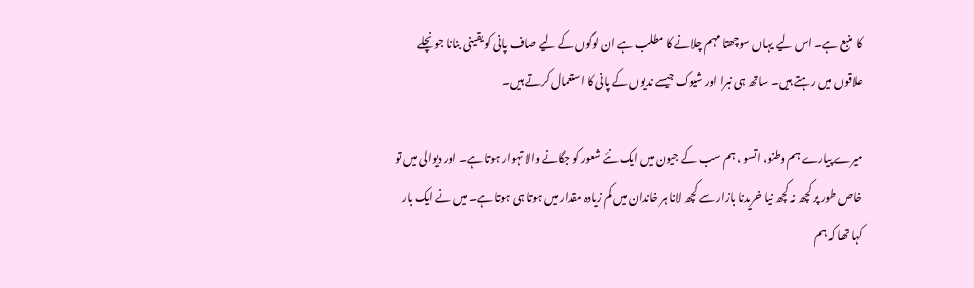کا  منبع ہے۔ اس لیے یہاں سوچھتا مہم چلانے کا مطلب ہے ان لوگوں کے لیے صاف پانی کو یقینی بنانا جو نچلے علاقوں میں رہتے ہیں۔ ساتھ ہی نبرا اور شیوک جیسے ندیوں کے پانی کا استعمال کرتے ہیں۔

میرے پیارے ہم وطنو، اتسو ، ہم سب کے جیون میں ایک نئے شعور کو جگانے والا تہوار ہوتا ہے۔ اور دیوالی میں تو خاص طور پر کچھ نہ کچھ نیا خریدنا بازار سے کچھ لانا ہر خاندان میں کم زیادہ مقدار میں ہوتا ہی ہوتا ہے۔ میں نے ایک بار کہا تھا کہ ہم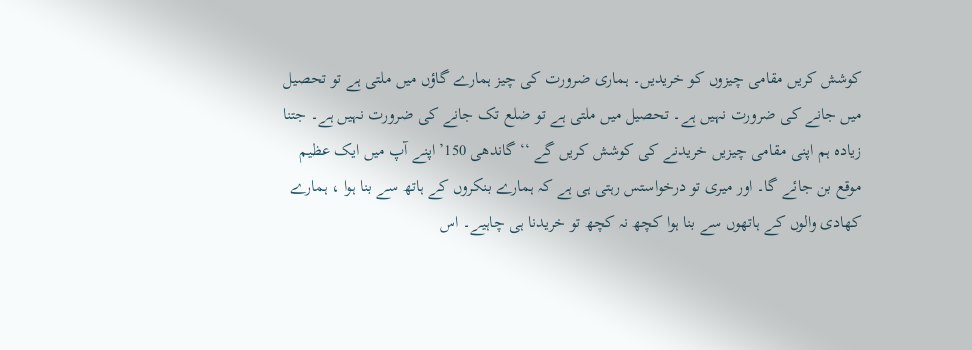کوشش کریں مقامی چیزوں کو خریدیں۔ ہماری ضرورت کی چیز ہمارے گاؤں میں ملتی ہے تو تحصیل میں جانے کی ضرورت نہیں ہے۔ تحصیل میں ملتی ہے تو ضلع تک جانے کی ضرورت نہیں ہے۔ جتنا زیادہ ہم اپنی مقامی چیزیں خریدنے کی کوشش کریں گے ‘‘گاندھی 150’ اپنے آپ میں ایک عظیم موقع بن جائے گا۔ اور میری تو درخواستس رہتی ہی ہے کہ ہمارے بنکروں کے ہاتھ سے بنا ہوا ، ہمارے کھادی والوں کے ہاتھوں سے بنا ہوا کچھ نہ کچھ تو خریدنا ہی چاہیے۔ اس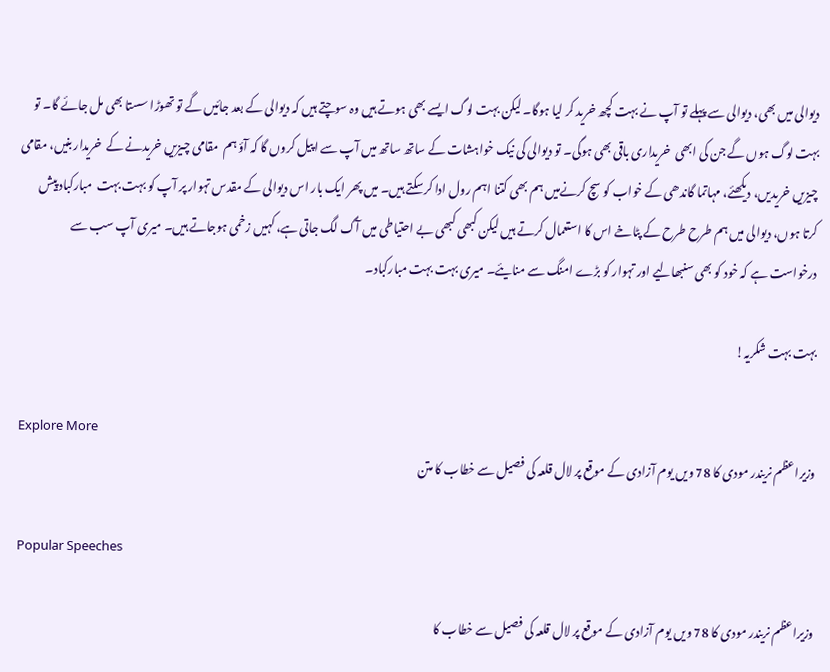دیوالی میں بھی، دیوالی سے پہلے تو آپ نے بہت کچھ خرید کر لیا ہوگا۔ لیکن بہت لوگ ایسے بھی ہوتے ہیں وہ سوچتے ہیں کہ دیوالی کے بعد جائیں گے تو تھوڑا سستا بھی مل جائے گا۔ تو بہت لوگ ہوں گے جن کی ابھی  خریداری باقی بھی ہوگی۔ تو دیوالی کی نیک خواہشات کے ساتھ ساتھ میں آپ سے اپیل کروں گا کہ آؤ ہم  مقامی چیزیں خریدنے کے  خریدار بنیں، مقامی چیزیں خریدیں، دیکھئے، مہاتما گاندھی کے خواب کو سچ کرنےمیں ہم بھی کتنا اہم رول ادا کرسکتے ہیں۔ میں پھر ایک بار اس دیوالی کے مقدس تہوار پر آپ کو بہت بہت  مبارکباد پیش کرتا ہوں، دیوالی میں ہم طرح طرح کے پٹاخے اس کا استعمال کرتے ہیں لیکن کبھی کبھی بے احتیاطی میں آگ لگ جاتی ہے، کہیں زخمی ہوجاتے ہیں۔ میری آپ سب سے  درخواست ہے کہ خود کو بھی سنبھالیے اور تہوار کو بڑے امنگ سے منایئے۔ میری بہت بہت مبارکباد۔

بہت بہت شکریہ!

Explore More
وزیراعظم نریندر مودی کا 78 ویں یوم آزادی کے موقع پر لال قلعہ کی فصیل سے خطاب کا متن

Popular Speeches

وزیراعظم نریندر مودی کا 78 ویں یوم آزادی کے موقع پر لال قلعہ کی فصیل سے خطاب کا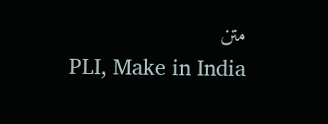متن
PLI, Make in India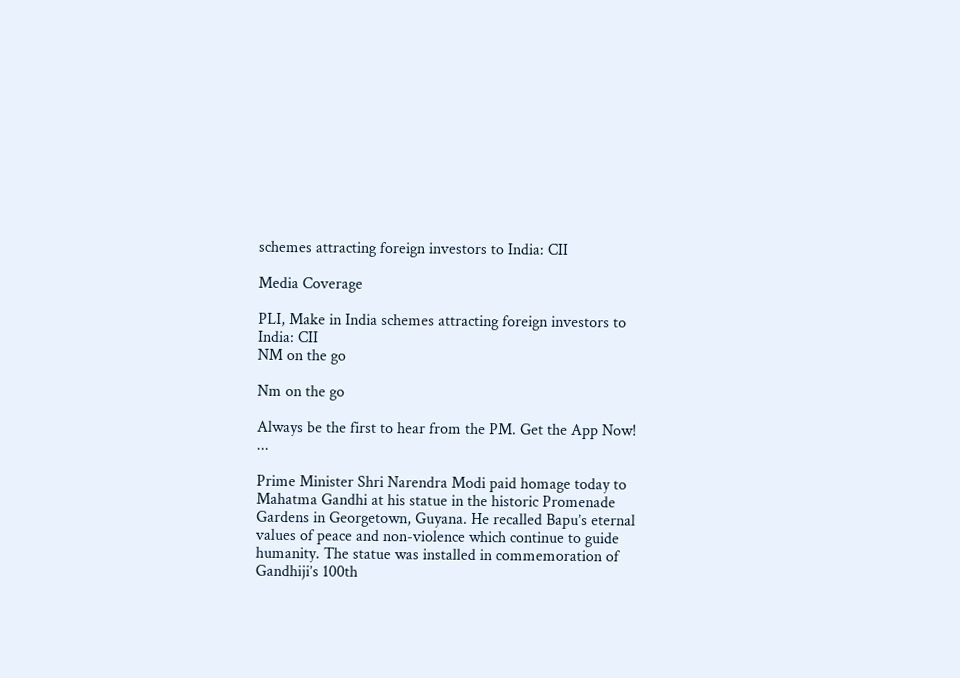schemes attracting foreign investors to India: CII

Media Coverage

PLI, Make in India schemes attracting foreign investors to India: CII
NM on the go

Nm on the go

Always be the first to hear from the PM. Get the App Now!
...

Prime Minister Shri Narendra Modi paid homage today to Mahatma Gandhi at his statue in the historic Promenade Gardens in Georgetown, Guyana. He recalled Bapu’s eternal values of peace and non-violence which continue to guide humanity. The statue was installed in commemoration of Gandhiji’s 100th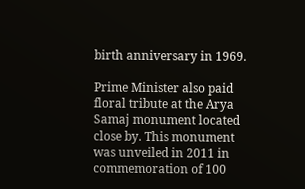birth anniversary in 1969.

Prime Minister also paid floral tribute at the Arya Samaj monument located close by. This monument was unveiled in 2011 in commemoration of 100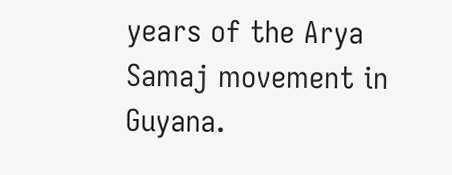years of the Arya Samaj movement in Guyana.